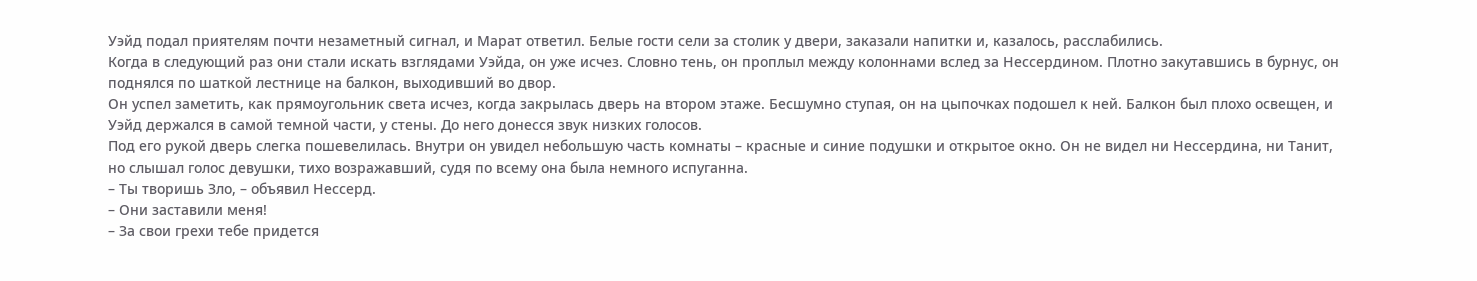Уэйд подал приятелям почти незаметный сигнал, и Марат ответил. Белые гости сели за столик у двери, заказали напитки и, казалось, расслабились.
Когда в следующий раз они стали искать взглядами Уэйда, он уже исчез. Словно тень, он проплыл между колоннами вслед за Нессердином. Плотно закутавшись в бурнус, он поднялся по шаткой лестнице на балкон, выходивший во двор.
Он успел заметить, как прямоугольник света исчез, когда закрылась дверь на втором этаже. Бесшумно ступая, он на цыпочках подошел к ней. Балкон был плохо освещен, и Уэйд держался в самой темной части, у стены. До него донесся звук низких голосов.
Под его рукой дверь слегка пошевелилась. Внутри он увидел небольшую часть комнаты – красные и синие подушки и открытое окно. Он не видел ни Нессердина, ни Танит, но слышал голос девушки, тихо возражавший, судя по всему она была немного испуганна.
– Ты творишь Зло, – объявил Нессерд.
– Они заставили меня!
– За свои грехи тебе придется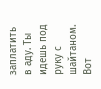заплатить в аду. Ты идешь под руку с шайтаном. Вот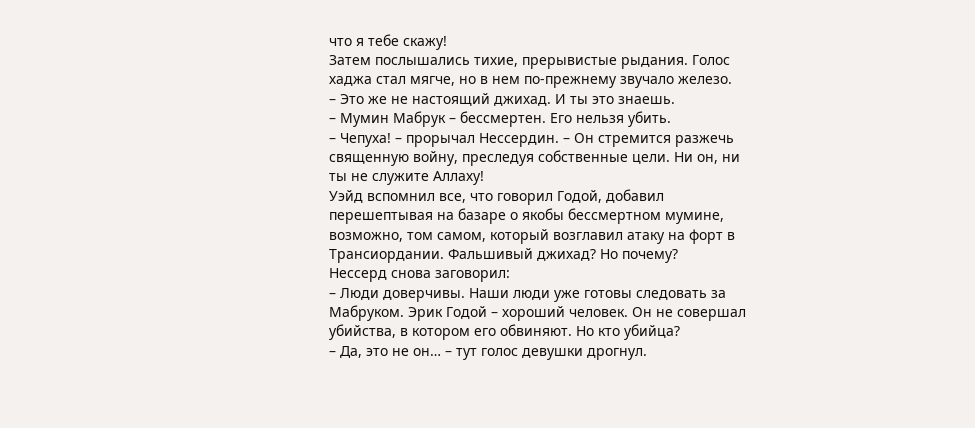что я тебе скажу!
Затем послышались тихие, прерывистые рыдания. Голос хаджа стал мягче, но в нем по-прежнему звучало железо.
– Это же не настоящий джихад. И ты это знаешь.
– Мумин Мабрук – бессмертен. Его нельзя убить.
– Чепуха! – прорычал Нессердин. – Он стремится разжечь священную войну, преследуя собственные цели. Ни он, ни ты не служите Аллаху!
Уэйд вспомнил все, что говорил Годой, добавил перешептывая на базаре о якобы бессмертном мумине, возможно, том самом, который возглавил атаку на форт в Трансиордании. Фальшивый джихад? Но почему?
Нессерд снова заговорил:
– Люди доверчивы. Наши люди уже готовы следовать за Мабруком. Эрик Годой – хороший человек. Он не совершал убийства, в котором его обвиняют. Но кто убийца?
– Да, это не он… – тут голос девушки дрогнул.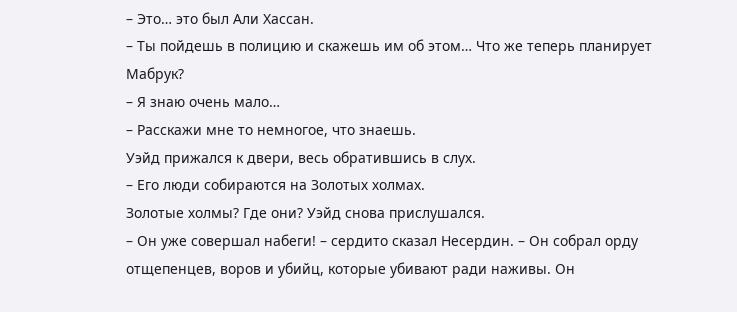– Это… это был Али Хассан.
– Ты пойдешь в полицию и скажешь им об этом… Что же теперь планирует Мабрук?
– Я знаю очень мало…
– Расскажи мне то немногое, что знаешь.
Уэйд прижался к двери, весь обратившись в слух.
– Его люди собираются на Золотых холмах.
Золотые холмы? Где они? Уэйд снова прислушался.
– Он уже совершал набеги! – сердито сказал Несердин. – Он собрал орду отщепенцев, воров и убийц, которые убивают ради наживы. Он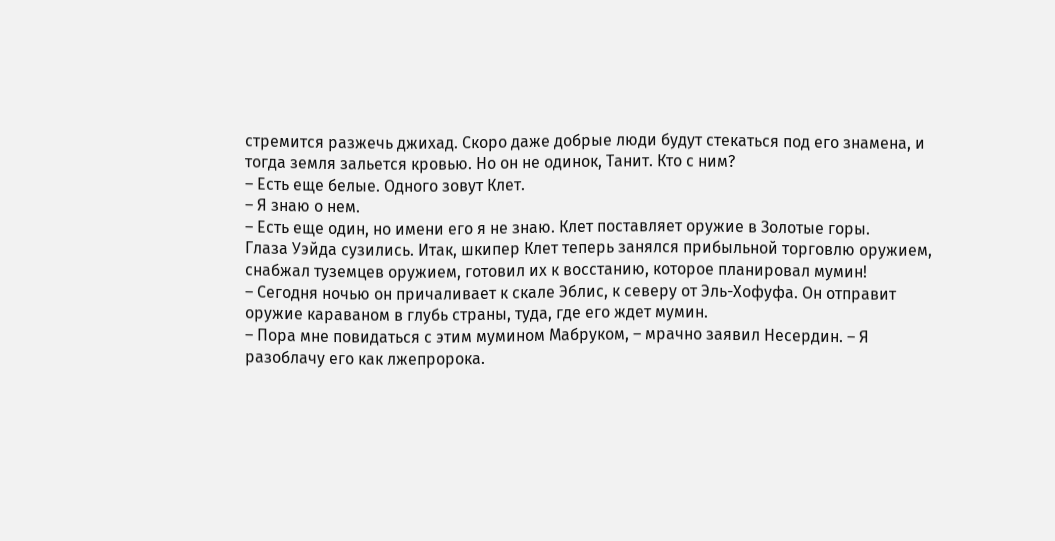стремится разжечь джихад. Скоро даже добрые люди будут стекаться под его знамена, и тогда земля зальется кровью. Но он не одинок, Танит. Кто с ним?
– Есть еще белые. Одного зовут Клет.
– Я знаю о нем.
– Есть еще один, но имени его я не знаю. Клет поставляет оружие в Золотые горы.
Глаза Уэйда сузились. Итак, шкипер Клет теперь занялся прибыльной торговлю оружием, снабжал туземцев оружием, готовил их к восстанию, которое планировал мумин!
– Сегодня ночью он причаливает к скале Эблис, к северу от Эль-Хофуфа. Он отправит оружие караваном в глубь страны, туда, где его ждет мумин.
– Пора мне повидаться с этим мумином Мабруком, – мрачно заявил Несердин. – Я разоблачу его как лжепророка.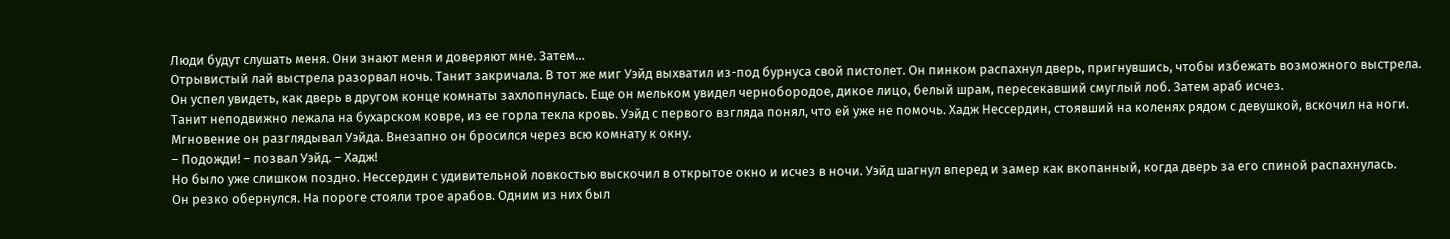Люди будут слушать меня. Они знают меня и доверяют мне. Затем…
Отрывистый лай выстрела разорвал ночь. Танит закричала. В тот же миг Уэйд выхватил из-под бурнуса свой пистолет. Он пинком распахнул дверь, пригнувшись, чтобы избежать возможного выстрела.
Он успел увидеть, как дверь в другом конце комнаты захлопнулась. Еще он мельком увидел чернобородое, дикое лицо, белый шрам, пересекавший смуглый лоб. Затем араб исчез.
Танит неподвижно лежала на бухарском ковре, из ее горла текла кровь. Уэйд с первого взгляда понял, что ей уже не помочь. Хадж Нессердин, стоявший на коленях рядом с девушкой, вскочил на ноги. Мгновение он разглядывал Уэйда. Внезапно он бросился через всю комнату к окну.
– Подожди! – позвал Уэйд. – Хадж!
Но было уже слишком поздно. Нессердин с удивительной ловкостью выскочил в открытое окно и исчез в ночи. Уэйд шагнул вперед и замер как вкопанный, когда дверь за его спиной распахнулась.
Он резко обернулся. На пороге стояли трое арабов. Одним из них был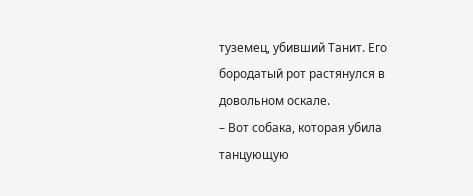туземец, убивший Танит. Его бородатый рот растянулся в довольном оскале.
– Вот собака, которая убила танцующую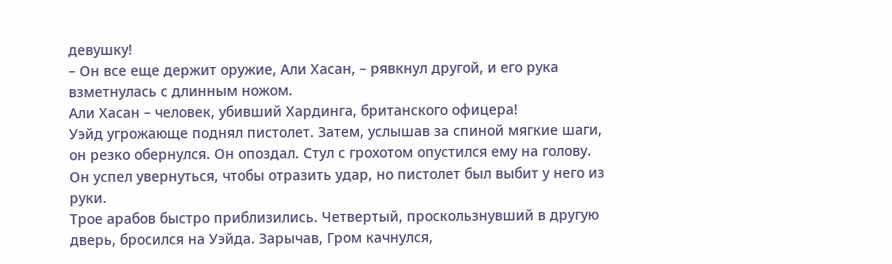девушку!
– Он все еще держит оружие, Али Хасан, – рявкнул другой, и его рука взметнулась с длинным ножом.
Али Хасан – человек, убивший Хардинга, британского офицера!
Уэйд угрожающе поднял пистолет. Затем, услышав за спиной мягкие шаги, он резко обернулся. Он опоздал. Стул с грохотом опустился ему на голову. Он успел увернуться, чтобы отразить удар, но пистолет был выбит у него из руки.
Трое арабов быстро приблизились. Четвертый, проскользнувший в другую дверь, бросился на Уэйда. Зарычав, Гром качнулся,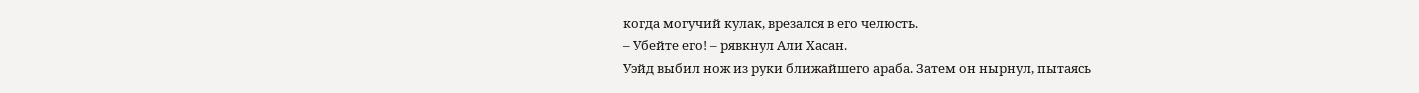когда могучий кулак, врезался в его челюсть.
– Убейте его! – рявкнул Али Хасан.
Уэйд выбил нож из руки ближайшего араба. Затем он нырнул, пытаясь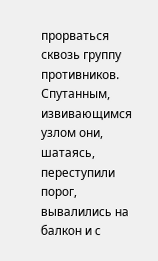прорваться сквозь группу противников. Спутанным, извивающимся узлом они, шатаясь, переступили порог, вывалились на балкон и с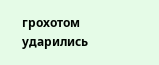грохотом ударились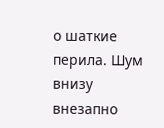о шаткие перила. Шум внизу внезапно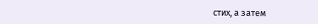стих, а затем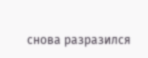снова разразился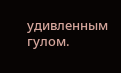удивленным гулом.